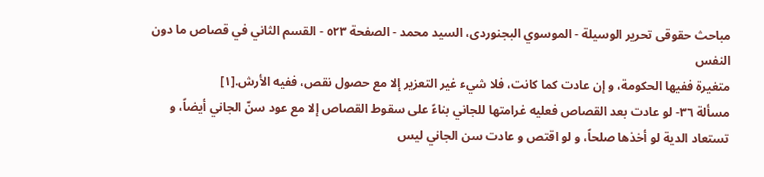مباحث حقوقى تحرير الوسيلة - الموسوي البجنوردى، السيد محمد - الصفحة ٥٢٣ - القسم الثاني في قصاص ما دون النفس
متغيرة ففيها الحكومة، و إن عادت كما كانت، فلا شيء غير التعزير إلا مع حصول نقص، ففيه الأرش.[١]
مسألة ٣٦- لو عادت بعد القصاص فعليه غرامتها للجاني بناءً على سقوط القصاص إلا مع عود سنّ الجاني أيضاً، و تستعاد الدية لو أخذها صلحاً، و لو اقتص و عادت سن الجاني ليس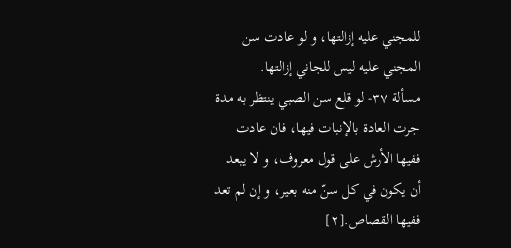للمجني عليه إزالتها، و لو عادت سن المجني عليه ليس للجاني إزالتها.
مسألة ٣٧- لو قلع سن الصبي ينتظر به مدة جرت العادة بالإنبات فيها، فان عادت ففيها الأرش على قول معروف، و لا يبعد أن يكون في كل سنّ منه بعير، و إن لم تعد ففيها القصاص.[٢]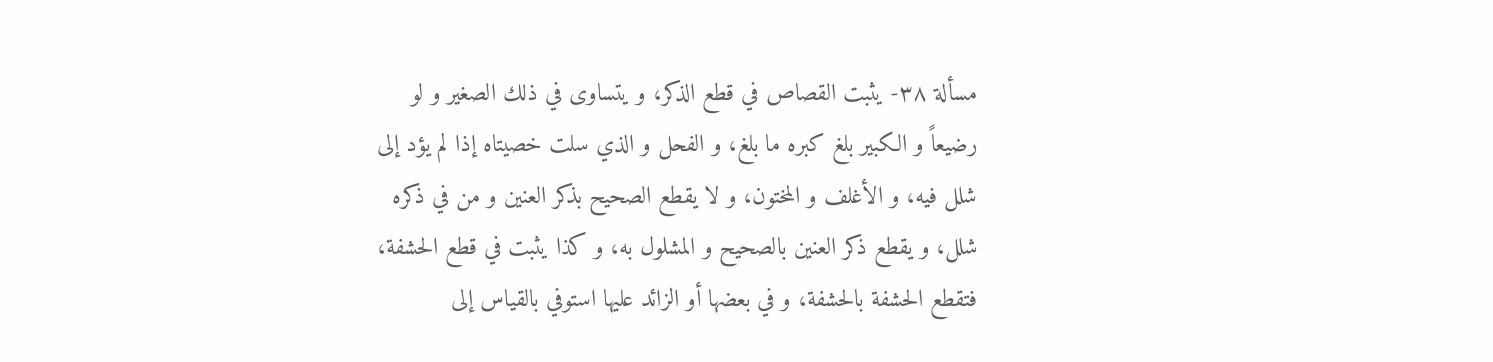مسألة ٣٨- يثبت القصاص في قطع الذكر، و يتساوى في ذلك الصغير و لو رضيعاً و الكبير بلغ كبره ما بلغ، و الفحل و الذي سلت خصيتاه إذا لم يؤد إلى شلل فيه، و الأغلف و المختون، و لا يقطع الصحيح بذكر العنين و من في ذكره شلل، و يقطع ذكر العنين بالصحيح و المشلول به، و كذا يثبت في قطع الحشفة، فتقطع الحشفة بالحشفة، و في بعضها أو الزائد عليها استوفي بالقياس إلى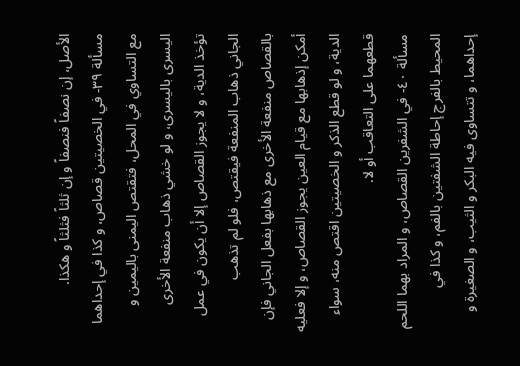الأصل، إن نصفاً فنصفاً و إن ثلثاً فثلثاً و هكذا.
مسألة ٣٩- في الخصيتين قصاص، و كذا في إحداهما مع التساوي في المحل، فتقتص اليمنى باليمين و اليسرى باليسرى، و لو خشي ذهاب منفعة الأخرى تؤخذ الدية، و لا يجوز القصاص إلا أن يكون في عمل الجاني ذهاب المنفعة فيقتص، فلو لم تذهب بالقصاص منفعة الأخرى مع ذهابها بفعل الجاني فإن أمكن إذهابها مع قيام العين يجوز القصاص، و إلا فعليه الدية، و لو قطع الذكر و الخصيتين اقتص منه، سواء قطعهما على التعاقب أو لا.
مسألة ٤٠- في الشفرين القصاص، و المراد بهما اللحم المحيط بالفرج إحاطة الشفتين بالفم، و كذا في إحداهما، و تتساوى فيه البكر و الثيب، و الصغيرة و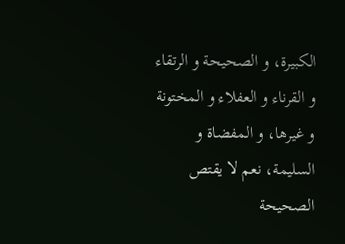الكبيرة، و الصحيحة و الرتقاء و القرناء و العفلاء و المختونة و غيرها، و المفضاة و السليمة، نعم لا يقتص الصحيحة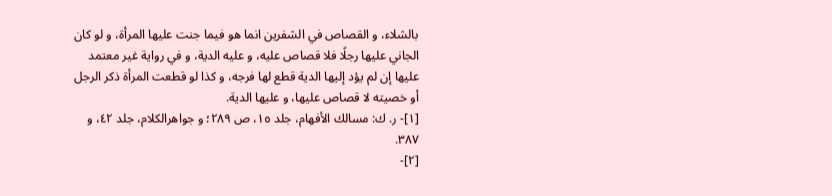بالشلاء، و القصاص في الشفرين انما هو فيما جنت عليها المرأة، و لو كان الجاني عليها رجلًا فلا قصاص عليه، و عليه الدية، و في رواية غير معتمد عليها إن لم يؤد إليها الدية قطع لها فرجه، و كذا لو قطعت المرأة ذكر الرجل أو خصيته لا قصاص عليها، و عليها الدية.
[١]- ر. ك: مسالك الأفهام، جلد ١٥، ص ٢٨٩؛ و جواهرالكلام، جلد ٤٢، و ٣٨٧.
[٢]-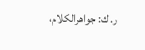ر. ك: جواهرالكلام،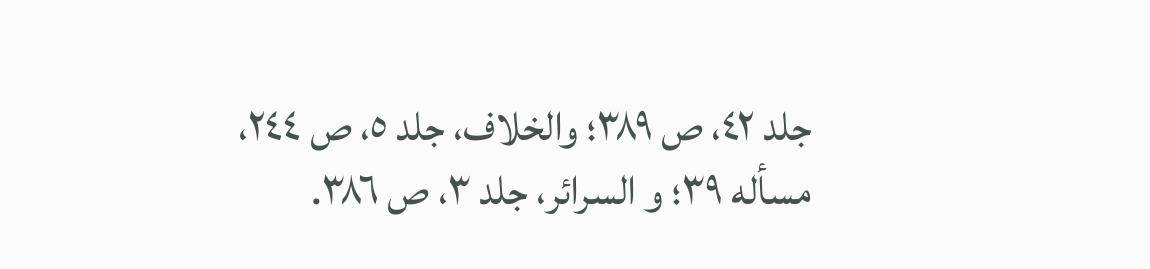جلد ٤٢، ص ٣٨٩؛ والخلاف، جلد ٥، ص ٢٤٤، مسأله ٣٩؛ و السرائر، جلد ٣، ص ٣٨٦.